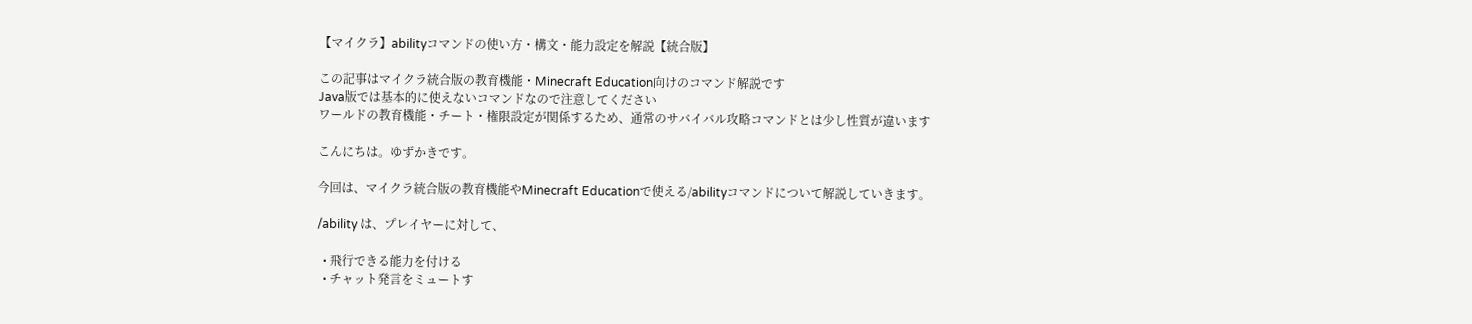【マイクラ】abilityコマンドの使い方・構文・能力設定を解説【統合版】

この記事はマイクラ統合版の教育機能・Minecraft Education向けのコマンド解説です
Java版では基本的に使えないコマンドなので注意してください
ワールドの教育機能・チート・権限設定が関係するため、通常のサバイバル攻略コマンドとは少し性質が違います

こんにちは。ゆずかきです。

今回は、マイクラ統合版の教育機能やMinecraft Educationで使える/abilityコマンドについて解説していきます。

/ability は、プレイヤーに対して、

  • 飛行できる能力を付ける
  • チャット発言をミュートす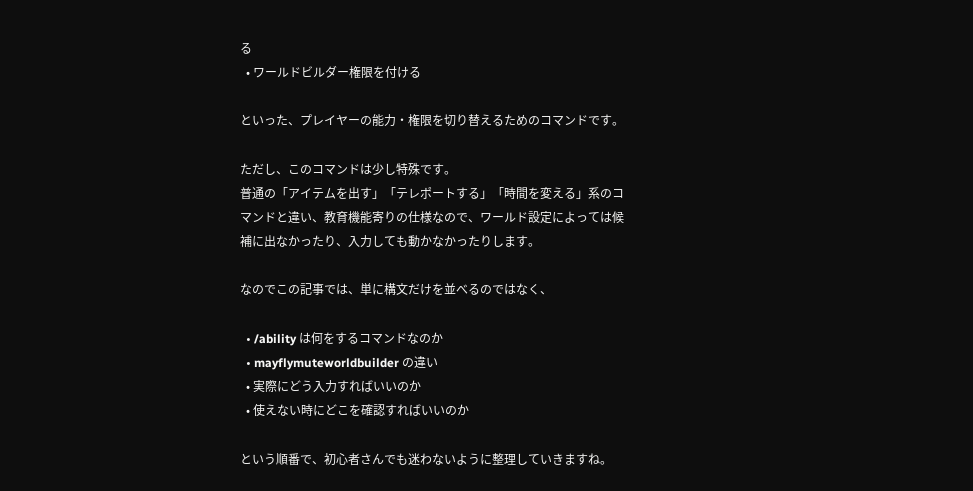る
  • ワールドビルダー権限を付ける

といった、プレイヤーの能力・権限を切り替えるためのコマンドです。

ただし、このコマンドは少し特殊です。
普通の「アイテムを出す」「テレポートする」「時間を変える」系のコマンドと違い、教育機能寄りの仕様なので、ワールド設定によっては候補に出なかったり、入力しても動かなかったりします。

なのでこの記事では、単に構文だけを並べるのではなく、

  • /ability は何をするコマンドなのか
  • mayflymuteworldbuilder の違い
  • 実際にどう入力すればいいのか
  • 使えない時にどこを確認すればいいのか

という順番で、初心者さんでも迷わないように整理していきますね。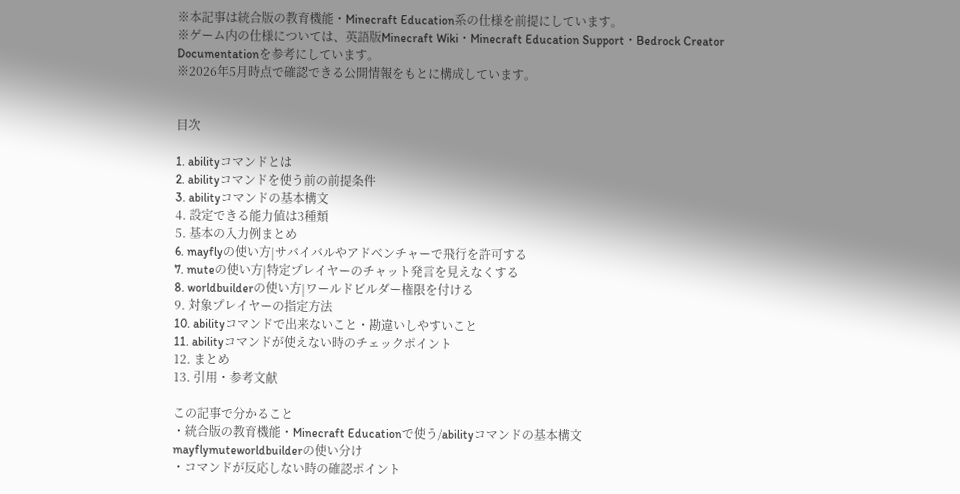※本記事は統合版の教育機能・Minecraft Education系の仕様を前提にしています。
※ゲーム内の仕様については、英語版Minecraft Wiki・Minecraft Education Support・Bedrock Creator Documentationを参考にしています。
※2026年5月時点で確認できる公開情報をもとに構成しています。


目次

1. abilityコマンドとは
2. abilityコマンドを使う前の前提条件
3. abilityコマンドの基本構文
4. 設定できる能力値は3種類
5. 基本の入力例まとめ
6. mayflyの使い方|サバイバルやアドベンチャーで飛行を許可する
7. muteの使い方|特定プレイヤーのチャット発言を見えなくする
8. worldbuilderの使い方|ワールドビルダー権限を付ける
9. 対象プレイヤーの指定方法
10. abilityコマンドで出来ないこと・勘違いしやすいこと
11. abilityコマンドが使えない時のチェックポイント
12. まとめ
13. 引用・参考文献

この記事で分かること
・統合版の教育機能・Minecraft Educationで使う/abilityコマンドの基本構文
mayflymuteworldbuilderの使い分け
・コマンドが反応しない時の確認ポイント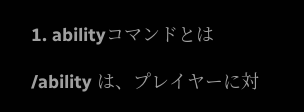1. abilityコマンドとは

/ability は、プレイヤーに対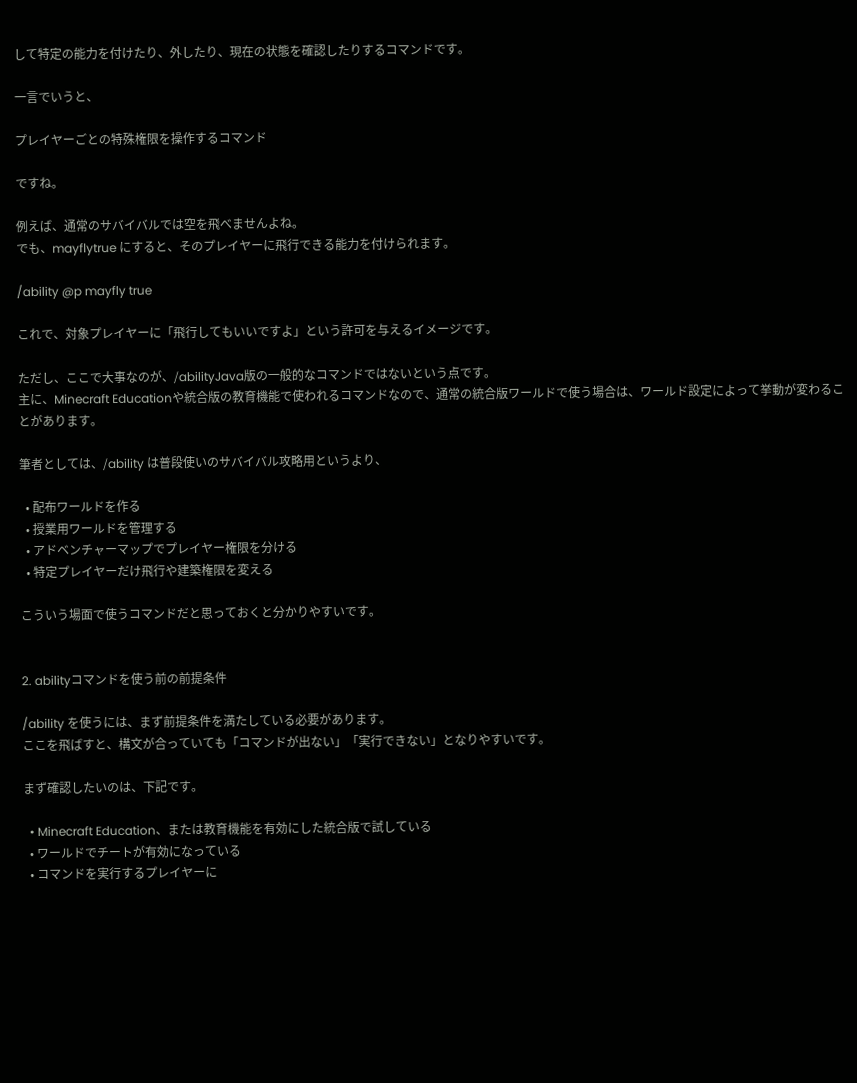して特定の能力を付けたり、外したり、現在の状態を確認したりするコマンドです。

一言でいうと、

プレイヤーごとの特殊権限を操作するコマンド

ですね。

例えば、通常のサバイバルでは空を飛べませんよね。
でも、mayflytrue にすると、そのプレイヤーに飛行できる能力を付けられます。

/ability @p mayfly true

これで、対象プレイヤーに「飛行してもいいですよ」という許可を与えるイメージです。

ただし、ここで大事なのが、/abilityJava版の一般的なコマンドではないという点です。
主に、Minecraft Educationや統合版の教育機能で使われるコマンドなので、通常の統合版ワールドで使う場合は、ワールド設定によって挙動が変わることがあります。

筆者としては、/ability は普段使いのサバイバル攻略用というより、

  • 配布ワールドを作る
  • 授業用ワールドを管理する
  • アドベンチャーマップでプレイヤー権限を分ける
  • 特定プレイヤーだけ飛行や建築権限を変える

こういう場面で使うコマンドだと思っておくと分かりやすいです。


2. abilityコマンドを使う前の前提条件

/ability を使うには、まず前提条件を満たしている必要があります。
ここを飛ばすと、構文が合っていても「コマンドが出ない」「実行できない」となりやすいです。

まず確認したいのは、下記です。

  • Minecraft Education、または教育機能を有効にした統合版で試している
  • ワールドでチートが有効になっている
  • コマンドを実行するプレイヤーに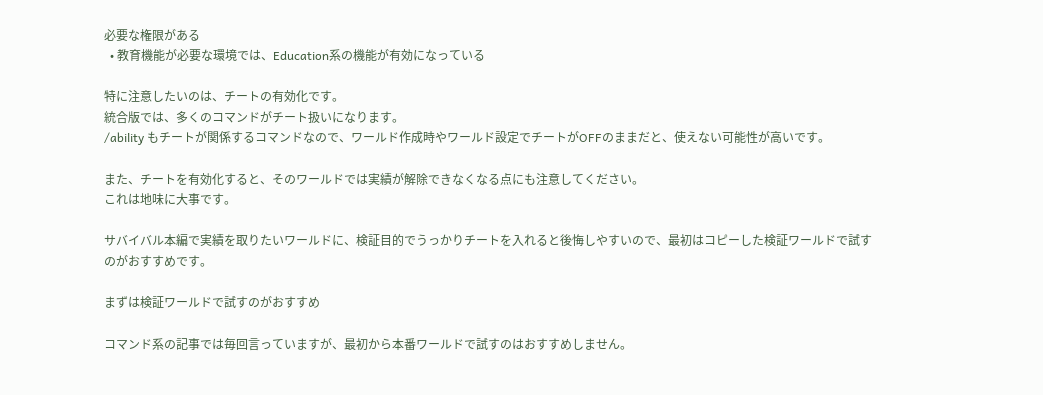必要な権限がある
  • 教育機能が必要な環境では、Education系の機能が有効になっている

特に注意したいのは、チートの有効化です。
統合版では、多くのコマンドがチート扱いになります。
/ability もチートが関係するコマンドなので、ワールド作成時やワールド設定でチートがOFFのままだと、使えない可能性が高いです。

また、チートを有効化すると、そのワールドでは実績が解除できなくなる点にも注意してください。
これは地味に大事です。

サバイバル本編で実績を取りたいワールドに、検証目的でうっかりチートを入れると後悔しやすいので、最初はコピーした検証ワールドで試すのがおすすめです。

まずは検証ワールドで試すのがおすすめ

コマンド系の記事では毎回言っていますが、最初から本番ワールドで試すのはおすすめしません。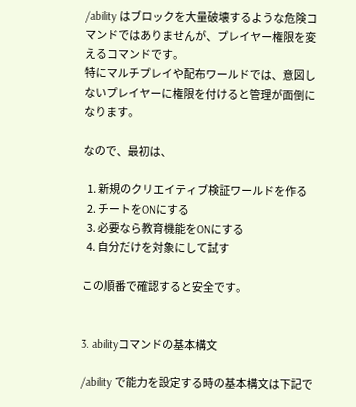/ability はブロックを大量破壊するような危険コマンドではありませんが、プレイヤー権限を変えるコマンドです。
特にマルチプレイや配布ワールドでは、意図しないプレイヤーに権限を付けると管理が面倒になります。

なので、最初は、

  1. 新規のクリエイティブ検証ワールドを作る
  2. チートをONにする
  3. 必要なら教育機能をONにする
  4. 自分だけを対象にして試す

この順番で確認すると安全です。


3. abilityコマンドの基本構文

/ability で能力を設定する時の基本構文は下記で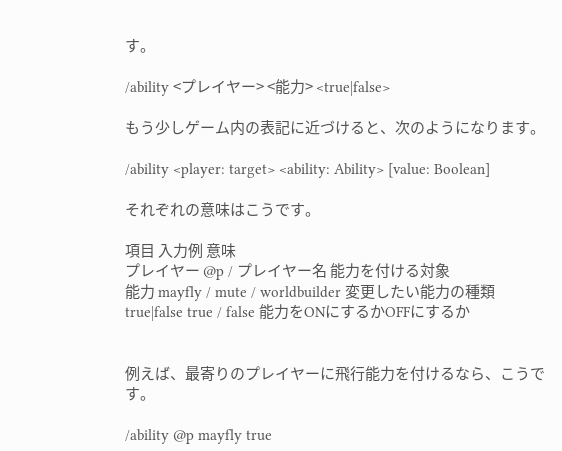す。

/ability <プレイヤー> <能力> <true|false>

もう少しゲーム内の表記に近づけると、次のようになります。

/ability <player: target> <ability: Ability> [value: Boolean]

それぞれの意味はこうです。

項目 入力例 意味
プレイヤー @p / プレイヤー名 能力を付ける対象
能力 mayfly / mute / worldbuilder 変更したい能力の種類
true|false true / false 能力をONにするかOFFにするか


例えば、最寄りのプレイヤーに飛行能力を付けるなら、こうです。

/ability @p mayfly true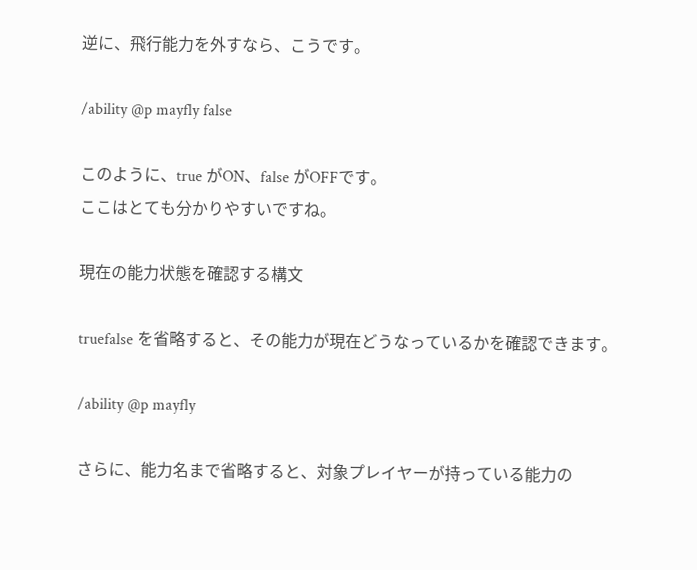逆に、飛行能力を外すなら、こうです。

/ability @p mayfly false

このように、true がON、false がOFFです。
ここはとても分かりやすいですね。

現在の能力状態を確認する構文

truefalse を省略すると、その能力が現在どうなっているかを確認できます。

/ability @p mayfly

さらに、能力名まで省略すると、対象プレイヤーが持っている能力の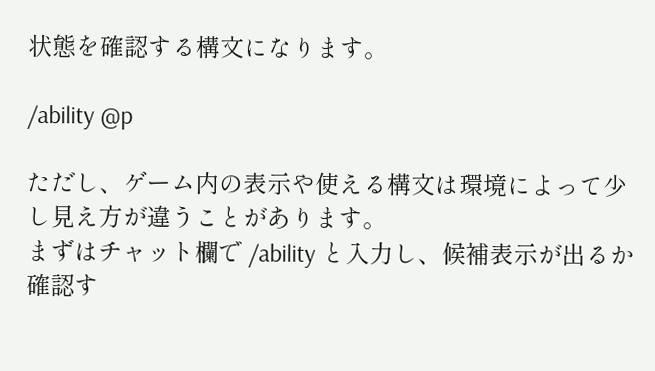状態を確認する構文になります。

/ability @p

ただし、ゲーム内の表示や使える構文は環境によって少し見え方が違うことがあります。
まずはチャット欄で /ability と入力し、候補表示が出るか確認す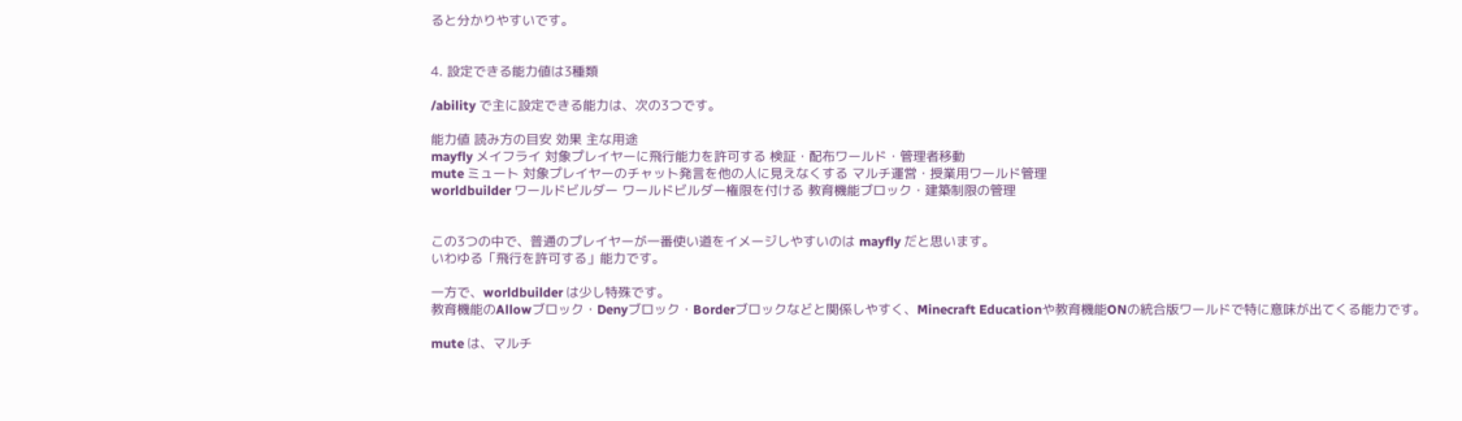ると分かりやすいです。


4. 設定できる能力値は3種類

/ability で主に設定できる能力は、次の3つです。

能力値 読み方の目安 効果 主な用途
mayfly メイフライ 対象プレイヤーに飛行能力を許可する 検証・配布ワールド・管理者移動
mute ミュート 対象プレイヤーのチャット発言を他の人に見えなくする マルチ運営・授業用ワールド管理
worldbuilder ワールドビルダー ワールドビルダー権限を付ける 教育機能ブロック・建築制限の管理


この3つの中で、普通のプレイヤーが一番使い道をイメージしやすいのは mayfly だと思います。
いわゆる「飛行を許可する」能力です。

一方で、worldbuilder は少し特殊です。
教育機能のAllowブロック・Denyブロック・Borderブロックなどと関係しやすく、Minecraft Educationや教育機能ONの統合版ワールドで特に意味が出てくる能力です。

mute は、マルチ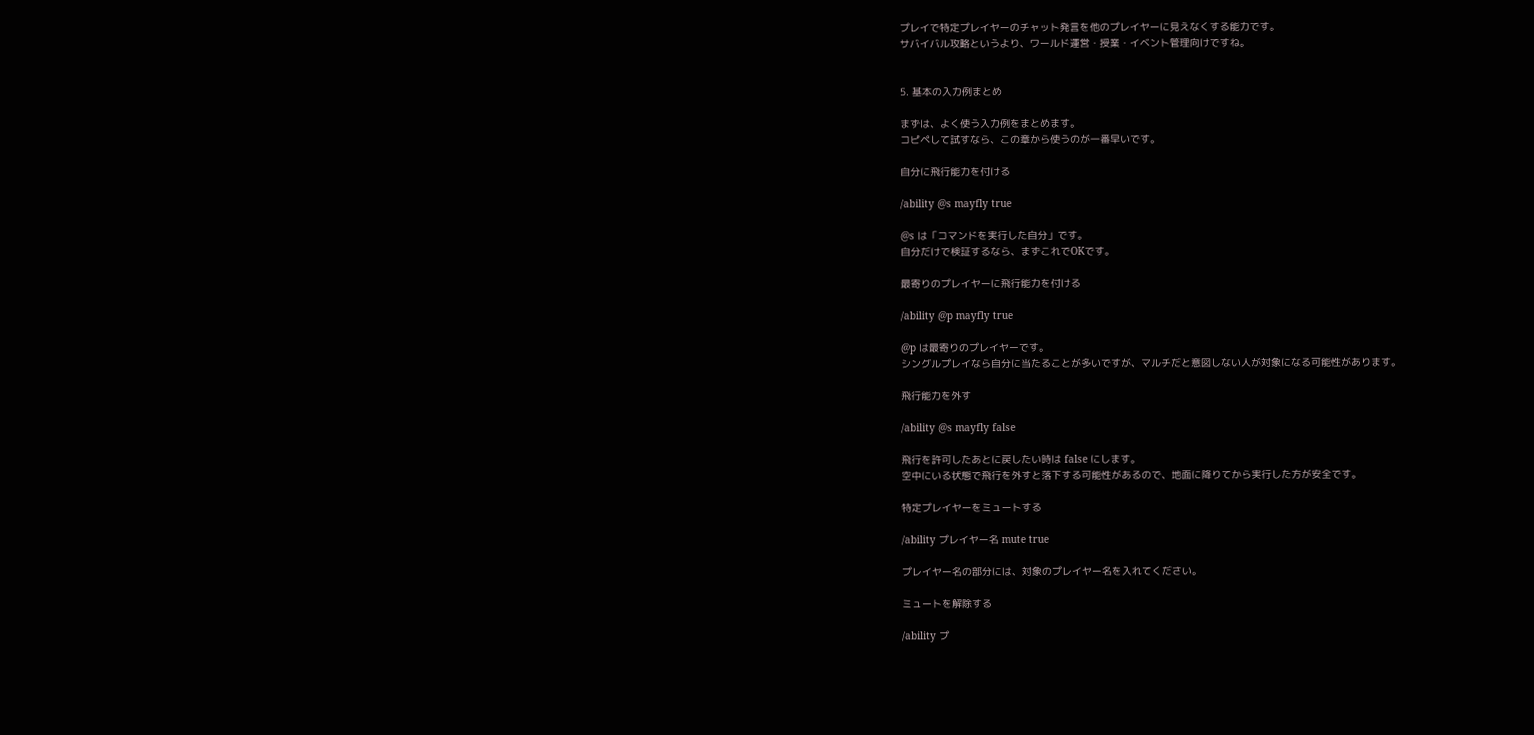プレイで特定プレイヤーのチャット発言を他のプレイヤーに見えなくする能力です。
サバイバル攻略というより、ワールド運営・授業・イベント管理向けですね。


5. 基本の入力例まとめ

まずは、よく使う入力例をまとめます。
コピペして試すなら、この章から使うのが一番早いです。

自分に飛行能力を付ける

/ability @s mayfly true

@s は「コマンドを実行した自分」です。
自分だけで検証するなら、まずこれでOKです。

最寄りのプレイヤーに飛行能力を付ける

/ability @p mayfly true

@p は最寄りのプレイヤーです。
シングルプレイなら自分に当たることが多いですが、マルチだと意図しない人が対象になる可能性があります。

飛行能力を外す

/ability @s mayfly false

飛行を許可したあとに戻したい時は false にします。
空中にいる状態で飛行を外すと落下する可能性があるので、地面に降りてから実行した方が安全です。

特定プレイヤーをミュートする

/ability プレイヤー名 mute true

プレイヤー名の部分には、対象のプレイヤー名を入れてください。

ミュートを解除する

/ability プ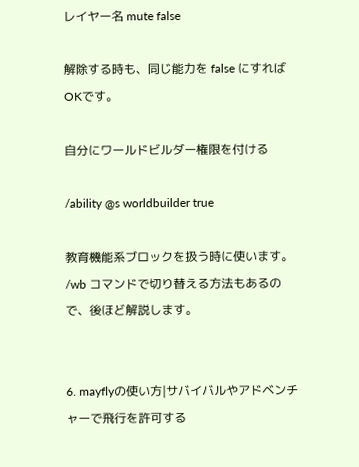レイヤー名 mute false

解除する時も、同じ能力を false にすればOKです。

自分にワールドビルダー権限を付ける

/ability @s worldbuilder true

教育機能系ブロックを扱う時に使います。
/wb コマンドで切り替える方法もあるので、後ほど解説します。


6. mayflyの使い方|サバイバルやアドベンチャーで飛行を許可する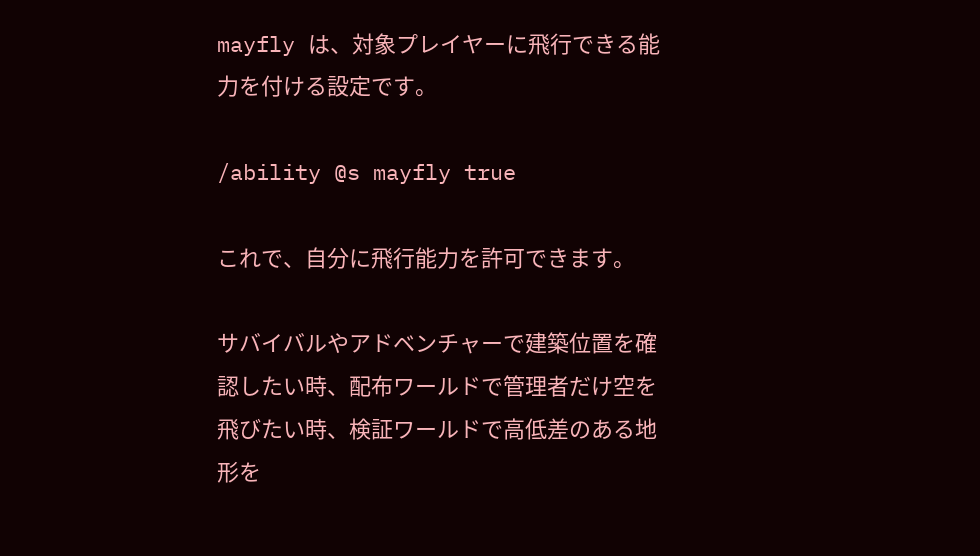mayfly は、対象プレイヤーに飛行できる能力を付ける設定です。

/ability @s mayfly true

これで、自分に飛行能力を許可できます。

サバイバルやアドベンチャーで建築位置を確認したい時、配布ワールドで管理者だけ空を飛びたい時、検証ワールドで高低差のある地形を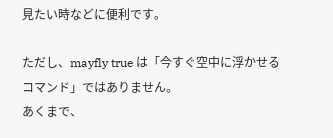見たい時などに便利です。

ただし、mayfly true は「今すぐ空中に浮かせるコマンド」ではありません。
あくまで、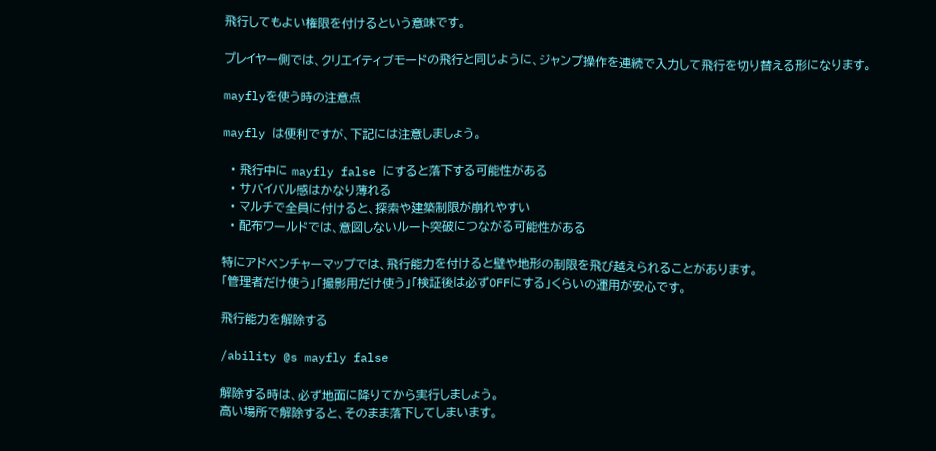飛行してもよい権限を付けるという意味です。

プレイヤー側では、クリエイティブモードの飛行と同じように、ジャンプ操作を連続で入力して飛行を切り替える形になります。

mayflyを使う時の注意点

mayfly は便利ですが、下記には注意しましょう。

  • 飛行中に mayfly false にすると落下する可能性がある
  • サバイバル感はかなり薄れる
  • マルチで全員に付けると、探索や建築制限が崩れやすい
  • 配布ワールドでは、意図しないルート突破につながる可能性がある

特にアドベンチャーマップでは、飛行能力を付けると壁や地形の制限を飛び越えられることがあります。
「管理者だけ使う」「撮影用だけ使う」「検証後は必ずOFFにする」くらいの運用が安心です。

飛行能力を解除する

/ability @s mayfly false

解除する時は、必ず地面に降りてから実行しましょう。
高い場所で解除すると、そのまま落下してしまいます。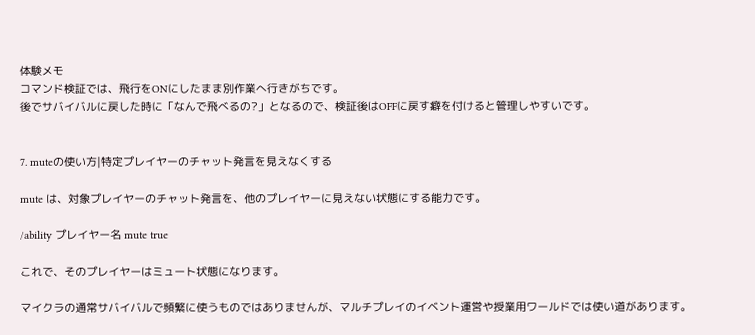体験メモ
コマンド検証では、飛行をONにしたまま別作業へ行きがちです。
後でサバイバルに戻した時に「なんで飛べるの?」となるので、検証後はOFFに戻す癖を付けると管理しやすいです。


7. muteの使い方|特定プレイヤーのチャット発言を見えなくする

mute は、対象プレイヤーのチャット発言を、他のプレイヤーに見えない状態にする能力です。

/ability プレイヤー名 mute true

これで、そのプレイヤーはミュート状態になります。

マイクラの通常サバイバルで頻繁に使うものではありませんが、マルチプレイのイベント運営や授業用ワールドでは使い道があります。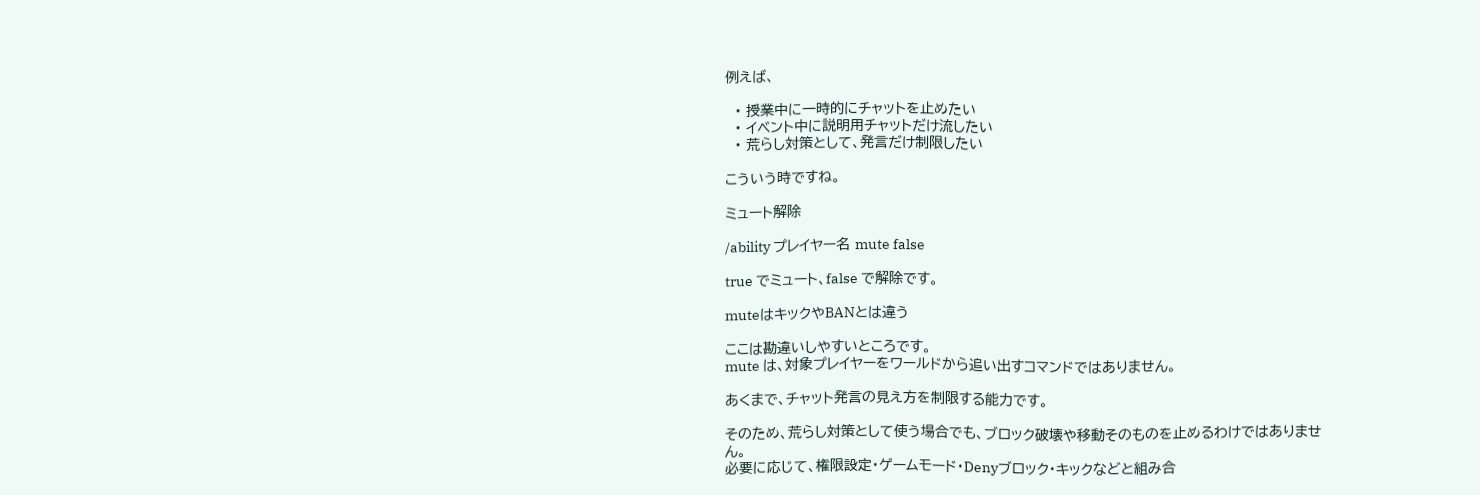例えば、

  • 授業中に一時的にチャットを止めたい
  • イベント中に説明用チャットだけ流したい
  • 荒らし対策として、発言だけ制限したい

こういう時ですね。

ミュート解除

/ability プレイヤー名 mute false

true でミュート、false で解除です。

muteはキックやBANとは違う

ここは勘違いしやすいところです。
mute は、対象プレイヤーをワールドから追い出すコマンドではありません。

あくまで、チャット発言の見え方を制限する能力です。

そのため、荒らし対策として使う場合でも、ブロック破壊や移動そのものを止めるわけではありません。
必要に応じて、権限設定・ゲームモード・Denyブロック・キックなどと組み合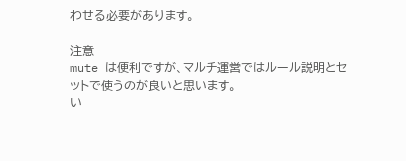わせる必要があります。

注意
mute は便利ですが、マルチ運営ではルール説明とセットで使うのが良いと思います。
い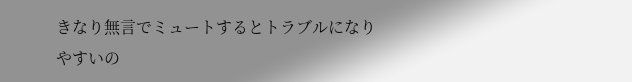きなり無言でミュートするとトラブルになりやすいの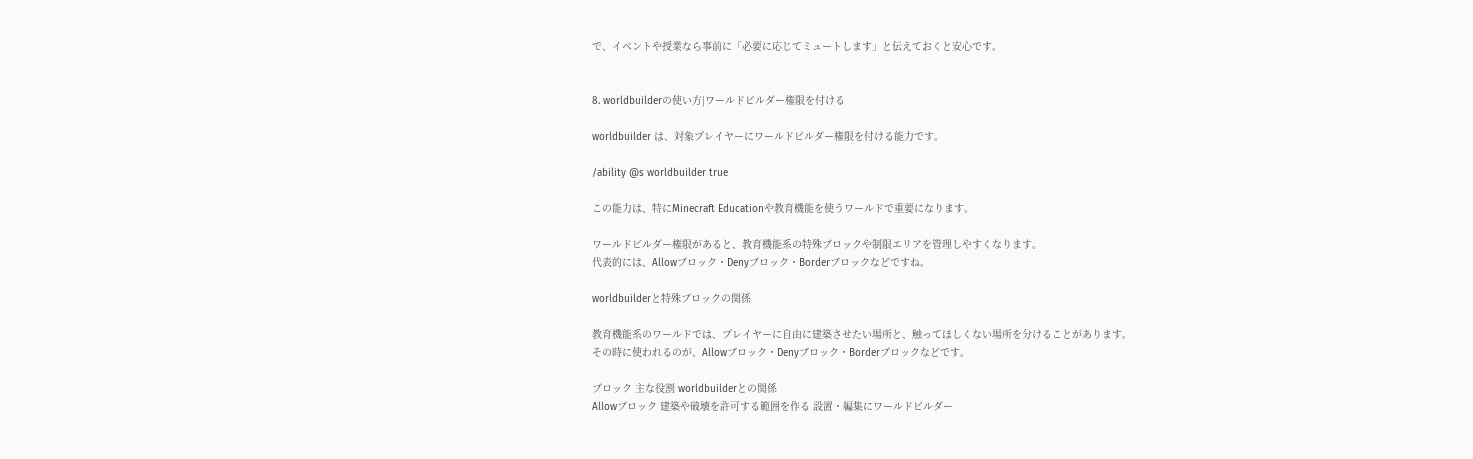で、イベントや授業なら事前に「必要に応じてミュートします」と伝えておくと安心です。


8. worldbuilderの使い方|ワールドビルダー権限を付ける

worldbuilder は、対象プレイヤーにワールドビルダー権限を付ける能力です。

/ability @s worldbuilder true

この能力は、特にMinecraft Educationや教育機能を使うワールドで重要になります。

ワールドビルダー権限があると、教育機能系の特殊ブロックや制限エリアを管理しやすくなります。
代表的には、Allowブロック・Denyブロック・Borderブロックなどですね。

worldbuilderと特殊ブロックの関係

教育機能系のワールドでは、プレイヤーに自由に建築させたい場所と、触ってほしくない場所を分けることがあります。
その時に使われるのが、Allowブロック・Denyブロック・Borderブロックなどです。

ブロック 主な役割 worldbuilderとの関係
Allowブロック 建築や破壊を許可する範囲を作る 設置・編集にワールドビルダー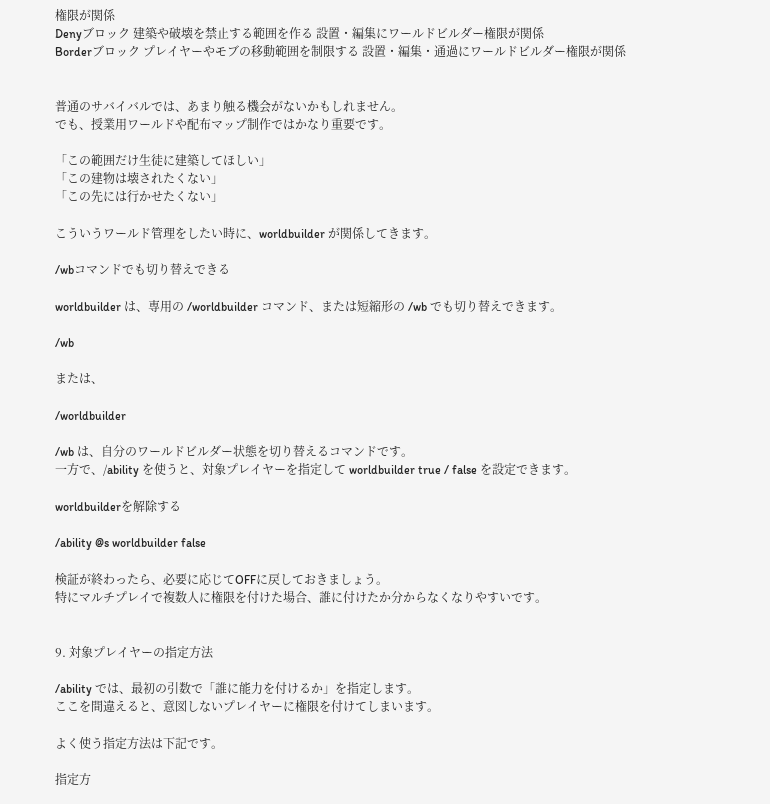権限が関係
Denyブロック 建築や破壊を禁止する範囲を作る 設置・編集にワールドビルダー権限が関係
Borderブロック プレイヤーやモブの移動範囲を制限する 設置・編集・通過にワールドビルダー権限が関係


普通のサバイバルでは、あまり触る機会がないかもしれません。
でも、授業用ワールドや配布マップ制作ではかなり重要です。

「この範囲だけ生徒に建築してほしい」
「この建物は壊されたくない」
「この先には行かせたくない」

こういうワールド管理をしたい時に、worldbuilder が関係してきます。

/wbコマンドでも切り替えできる

worldbuilder は、専用の /worldbuilder コマンド、または短縮形の /wb でも切り替えできます。

/wb

または、

/worldbuilder

/wb は、自分のワールドビルダー状態を切り替えるコマンドです。
一方で、/ability を使うと、対象プレイヤーを指定して worldbuilder true / false を設定できます。

worldbuilderを解除する

/ability @s worldbuilder false

検証が終わったら、必要に応じてOFFに戻しておきましょう。
特にマルチプレイで複数人に権限を付けた場合、誰に付けたか分からなくなりやすいです。


9. 対象プレイヤーの指定方法

/ability では、最初の引数で「誰に能力を付けるか」を指定します。
ここを間違えると、意図しないプレイヤーに権限を付けてしまいます。

よく使う指定方法は下記です。

指定方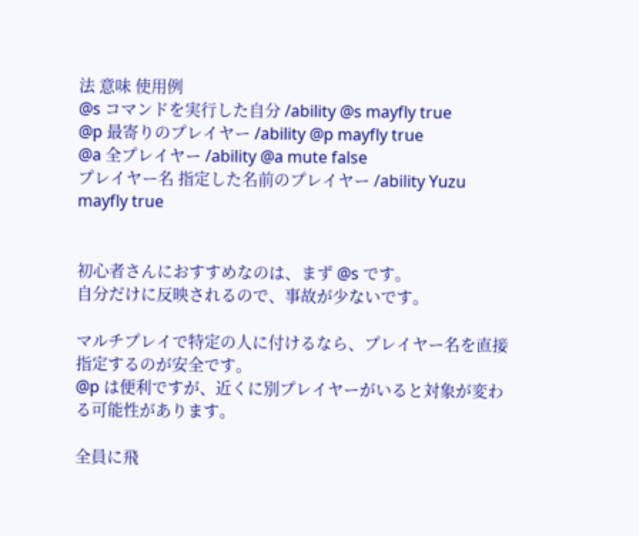法 意味 使用例
@s コマンドを実行した自分 /ability @s mayfly true
@p 最寄りのプレイヤー /ability @p mayfly true
@a 全プレイヤー /ability @a mute false
プレイヤー名 指定した名前のプレイヤー /ability Yuzu mayfly true


初心者さんにおすすめなのは、まず @s です。
自分だけに反映されるので、事故が少ないです。

マルチプレイで特定の人に付けるなら、プレイヤー名を直接指定するのが安全です。
@p は便利ですが、近くに別プレイヤーがいると対象が変わる可能性があります。

全員に飛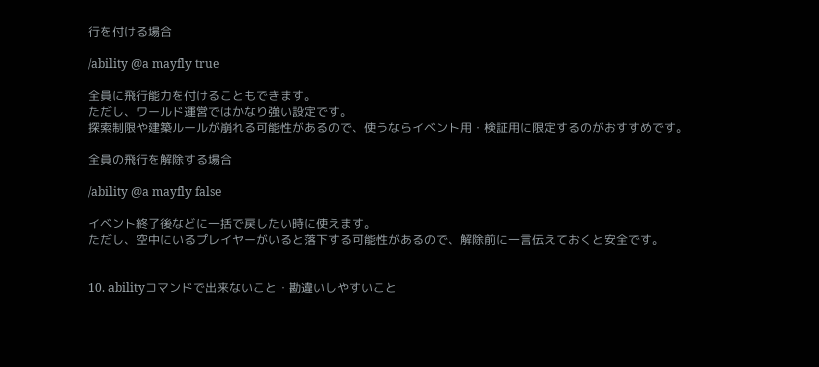行を付ける場合

/ability @a mayfly true

全員に飛行能力を付けることもできます。
ただし、ワールド運営ではかなり強い設定です。
探索制限や建築ルールが崩れる可能性があるので、使うならイベント用・検証用に限定するのがおすすめです。

全員の飛行を解除する場合

/ability @a mayfly false

イベント終了後などに一括で戻したい時に使えます。
ただし、空中にいるプレイヤーがいると落下する可能性があるので、解除前に一言伝えておくと安全です。


10. abilityコマンドで出来ないこと・勘違いしやすいこと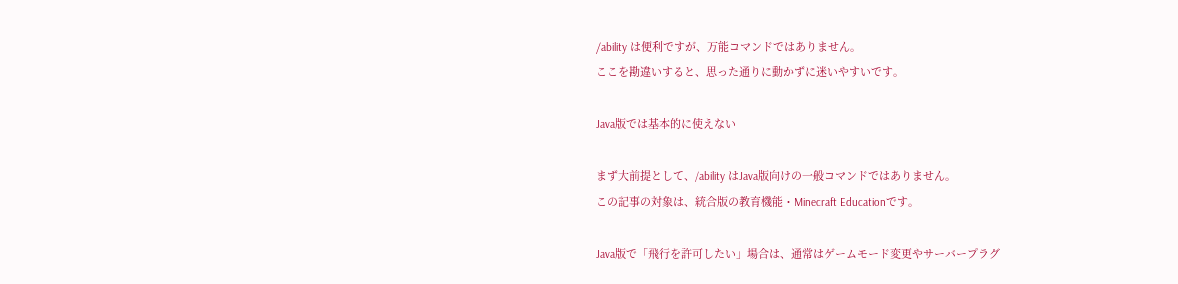/ability は便利ですが、万能コマンドではありません。
ここを勘違いすると、思った通りに動かずに迷いやすいです。

Java版では基本的に使えない

まず大前提として、/ability はJava版向けの一般コマンドではありません。
この記事の対象は、統合版の教育機能・Minecraft Educationです。

Java版で「飛行を許可したい」場合は、通常はゲームモード変更やサーバープラグ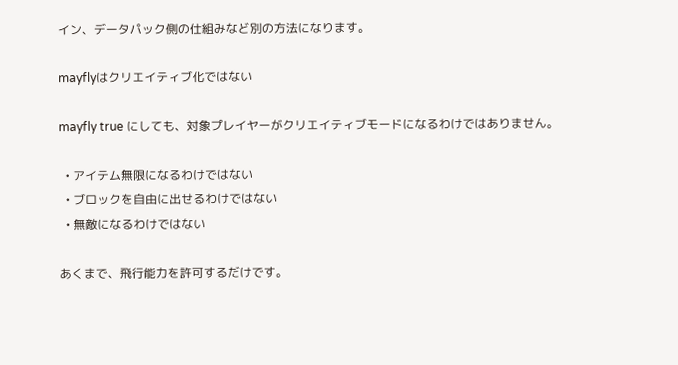イン、データパック側の仕組みなど別の方法になります。

mayflyはクリエイティブ化ではない

mayfly true にしても、対象プレイヤーがクリエイティブモードになるわけではありません。

  • アイテム無限になるわけではない
  • ブロックを自由に出せるわけではない
  • 無敵になるわけではない

あくまで、飛行能力を許可するだけです。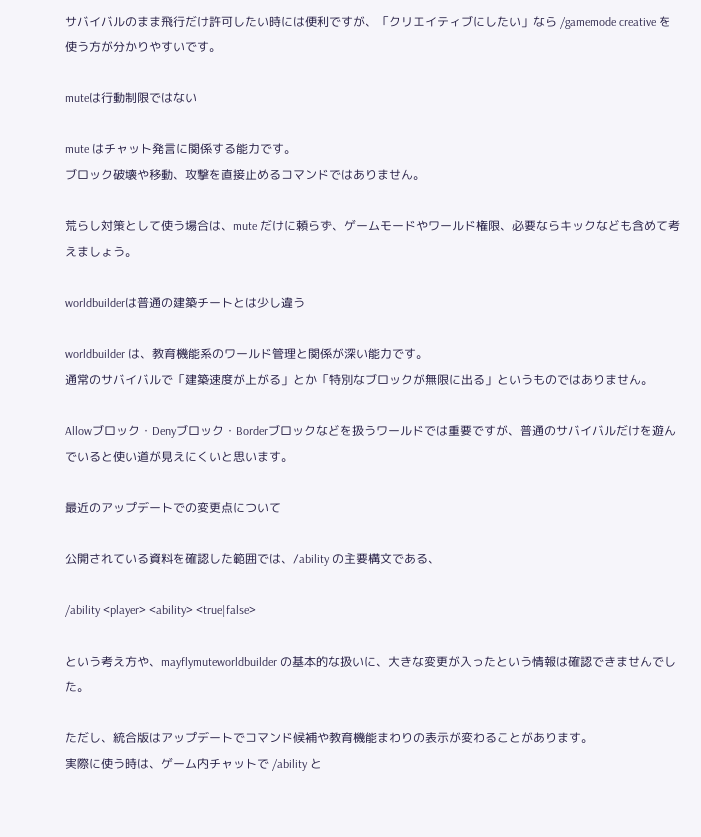サバイバルのまま飛行だけ許可したい時には便利ですが、「クリエイティブにしたい」なら /gamemode creative を使う方が分かりやすいです。

muteは行動制限ではない

mute はチャット発言に関係する能力です。
ブロック破壊や移動、攻撃を直接止めるコマンドではありません。

荒らし対策として使う場合は、mute だけに頼らず、ゲームモードやワールド権限、必要ならキックなども含めて考えましょう。

worldbuilderは普通の建築チートとは少し違う

worldbuilder は、教育機能系のワールド管理と関係が深い能力です。
通常のサバイバルで「建築速度が上がる」とか「特別なブロックが無限に出る」というものではありません。

Allowブロック・Denyブロック・Borderブロックなどを扱うワールドでは重要ですが、普通のサバイバルだけを遊んでいると使い道が見えにくいと思います。

最近のアップデートでの変更点について

公開されている資料を確認した範囲では、/ability の主要構文である、

/ability <player> <ability> <true|false>

という考え方や、mayflymuteworldbuilder の基本的な扱いに、大きな変更が入ったという情報は確認できませんでした。

ただし、統合版はアップデートでコマンド候補や教育機能まわりの表示が変わることがあります。
実際に使う時は、ゲーム内チャットで /ability と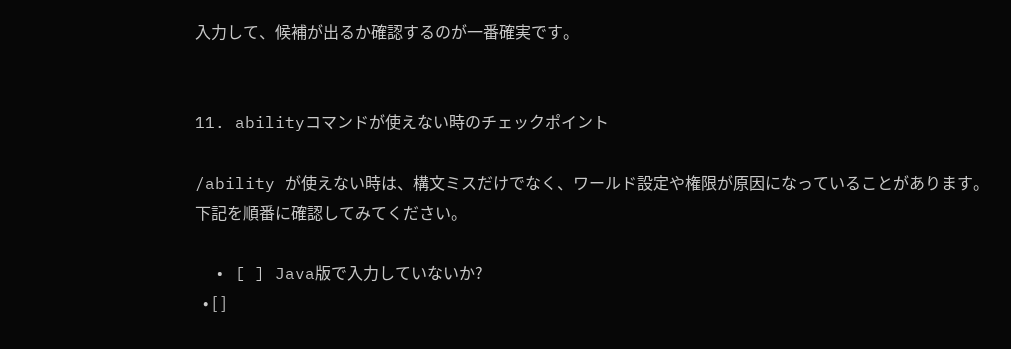入力して、候補が出るか確認するのが一番確実です。


11. abilityコマンドが使えない時のチェックポイント

/ability が使えない時は、構文ミスだけでなく、ワールド設定や権限が原因になっていることがあります。
下記を順番に確認してみてください。

  • [ ] Java版で入力していないか?
  • [ ]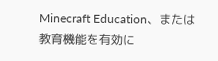Minecraft Education、または教育機能を有効に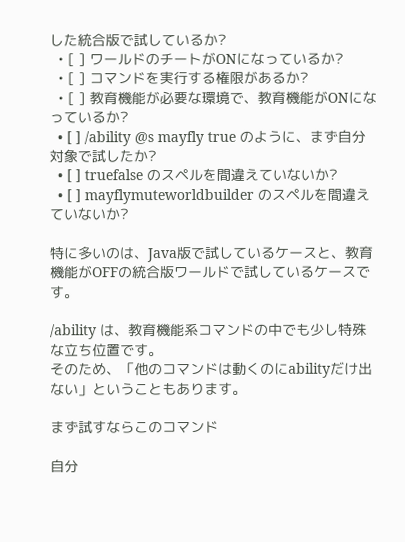した統合版で試しているか?
  • [ ] ワールドのチートがONになっているか?
  • [ ] コマンドを実行する権限があるか?
  • [ ] 教育機能が必要な環境で、教育機能がONになっているか?
  • [ ] /ability @s mayfly true のように、まず自分対象で試したか?
  • [ ] truefalse のスペルを間違えていないか?
  • [ ] mayflymuteworldbuilder のスペルを間違えていないか?

特に多いのは、Java版で試しているケースと、教育機能がOFFの統合版ワールドで試しているケースです。

/ability は、教育機能系コマンドの中でも少し特殊な立ち位置です。
そのため、「他のコマンドは動くのにabilityだけ出ない」ということもあります。

まず試すならこのコマンド

自分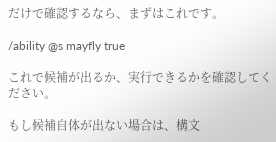だけで確認するなら、まずはこれです。

/ability @s mayfly true

これで候補が出るか、実行できるかを確認してください。

もし候補自体が出ない場合は、構文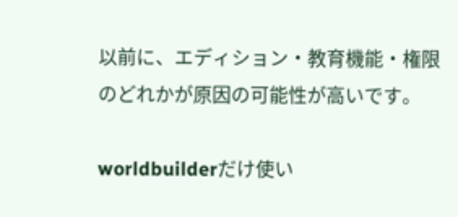以前に、エディション・教育機能・権限のどれかが原因の可能性が高いです。

worldbuilderだけ使い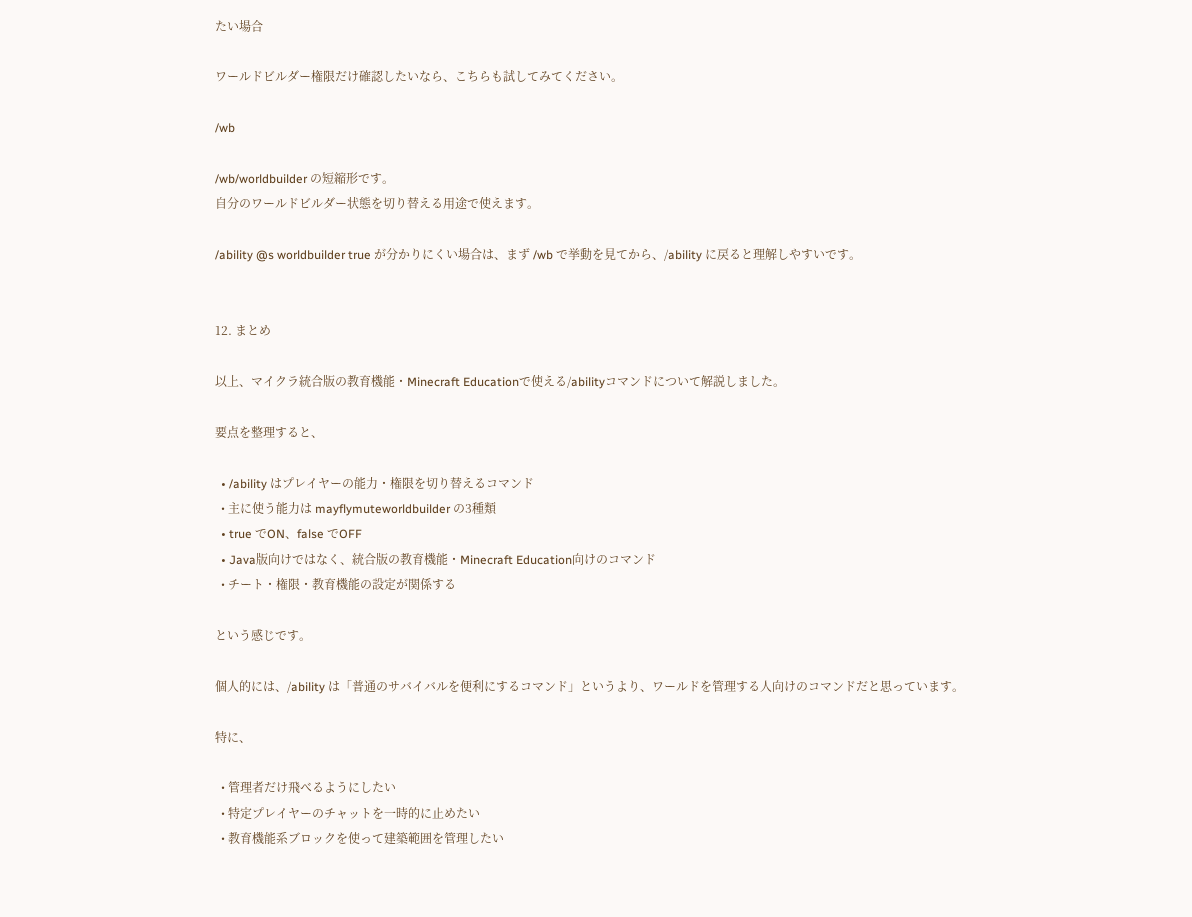たい場合

ワールドビルダー権限だけ確認したいなら、こちらも試してみてください。

/wb

/wb/worldbuilder の短縮形です。
自分のワールドビルダー状態を切り替える用途で使えます。

/ability @s worldbuilder true が分かりにくい場合は、まず /wb で挙動を見てから、/ability に戻ると理解しやすいです。


12. まとめ

以上、マイクラ統合版の教育機能・Minecraft Educationで使える/abilityコマンドについて解説しました。

要点を整理すると、

  • /ability はプレイヤーの能力・権限を切り替えるコマンド
  • 主に使う能力は mayflymuteworldbuilder の3種類
  • true でON、false でOFF
  • Java版向けではなく、統合版の教育機能・Minecraft Education向けのコマンド
  • チート・権限・教育機能の設定が関係する

という感じです。

個人的には、/ability は「普通のサバイバルを便利にするコマンド」というより、ワールドを管理する人向けのコマンドだと思っています。

特に、

  • 管理者だけ飛べるようにしたい
  • 特定プレイヤーのチャットを一時的に止めたい
  • 教育機能系ブロックを使って建築範囲を管理したい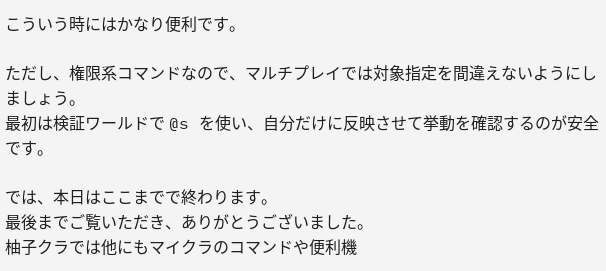こういう時にはかなり便利です。

ただし、権限系コマンドなので、マルチプレイでは対象指定を間違えないようにしましょう。
最初は検証ワールドで @s を使い、自分だけに反映させて挙動を確認するのが安全です。

では、本日はここまでで終わります。
最後までご覧いただき、ありがとうございました。
柚子クラでは他にもマイクラのコマンドや便利機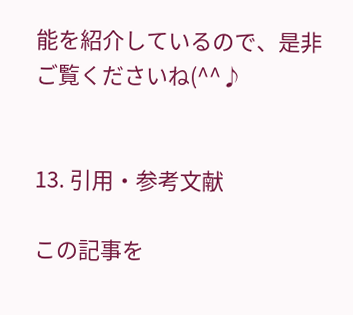能を紹介しているので、是非ご覧くださいね(^^♪


13. 引用・参考文献

この記事を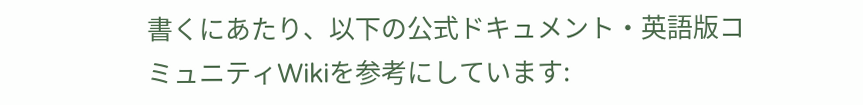書くにあたり、以下の公式ドキュメント・英語版コミュニティWikiを参考にしています: